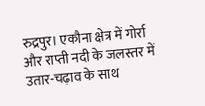रुद्रपुर। एकौना क्षेत्र में गोर्रा और राप्ती नदी के जलस्तर में उतार-चढ़ाव के साथ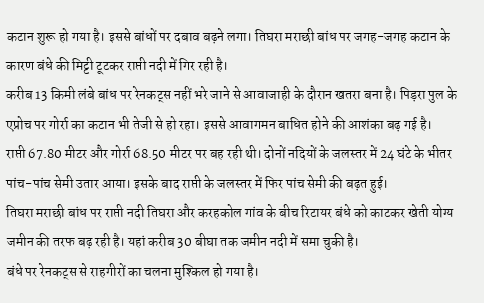कटान शुरू हो गया है। इससे बांधों पर दबाव बढ़ने लगा। तिघरा मराछी बांध पर जगह-जगह कटान के कारण बंधे की मिट्टी टूटकर राप्ती नदी में गिर रही है।
करीब 13 किमी लंबे बांध पर रेनकट्स नहीं भरे जाने से आवाजाही के दौरान खतरा बना है। पिड़रा पुल के एप्रोच पर गोर्रा का कटान भी तेजी से हो रहा। इससे आवागमन बाधित होने की आशंका बढ़ गई है।
राप्ती 67.80 मीटर और गोर्रा 68.50 मीटर पर बह रही थी। दोनों नदियों के जलस्तर में 24 घंटे के भीतर पांच-पांच सेमी उतार आया। इसके बाद राप्ती के जलस्तर में फिर पांच सेमी की बढ़त हुई।
तिघरा मराछी बांध पर राप्ती नदी तिघरा और करहकोल गांव के बीच रिटायर बंधे को काटकर खेती योग्य जमीन की तरफ बढ़ रही है। यहां करीब 30 बीघा तक जमीन नदी में समा चुकी है।
बंधे पर रेनकट्स से राहगीरों का चलना मुश्किल हो गया है।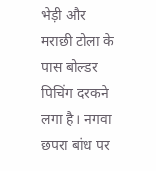भेड़ी और मराछी टोला के पास बोल्डर पिचिंग दरकने लगा है। नगवा छपरा बांध पर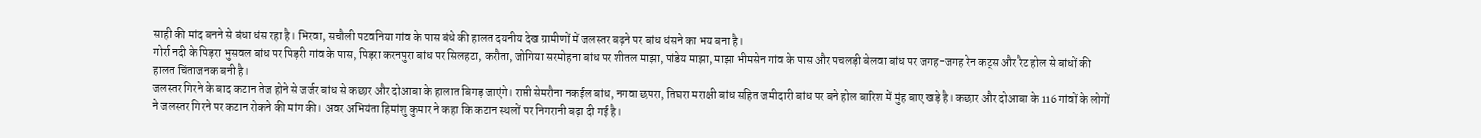साही की मांद बनने से बंधा धंस रहा है। भिरवा, सचौली पटवनिया गांव के पास बंधे की हालत दयनीय देख ग्रामीणों में जलस्तर बढ़ने पर बांध धंसने का भय बना है।
गोर्रा नदी के पिड़रा भुसवल बांध पर पिड़री गांव के पास, पिड़रा करनपुरा बांध पर सिलहटा, करौता, जोगिया सरमोहना बांध पर शीतल माझा, पांडेय माझा, माझा भीमसेन गांव के पास और पचलड़ी बेलवा बांध पर जगह-जगह रेन कट्स और रैट होल से बांधों की हालत चिंताजनक बनी है।
जलस्तर गिरने के बाद कटान तेज होने से जर्जर बांध से कछार और दोआबा के हालात बिगड़ जाएंगे। राप्ती सेमरौना नकईल बांध, नगवा छपरा, तिघरा मराक्षी बांध सहित जमीदारी बांध पर बने होल बारिश में मुंह बाए खड़े है। कछार और दोआबा के 116 गांवों के लोगों ने जलस्तर गिरने पर कटान रोकने की मांग की। अवर अभियंता हिमांशु कुमार ने कहा कि कटान स्थलों पर निगरानी बढ़ा दी गई है।